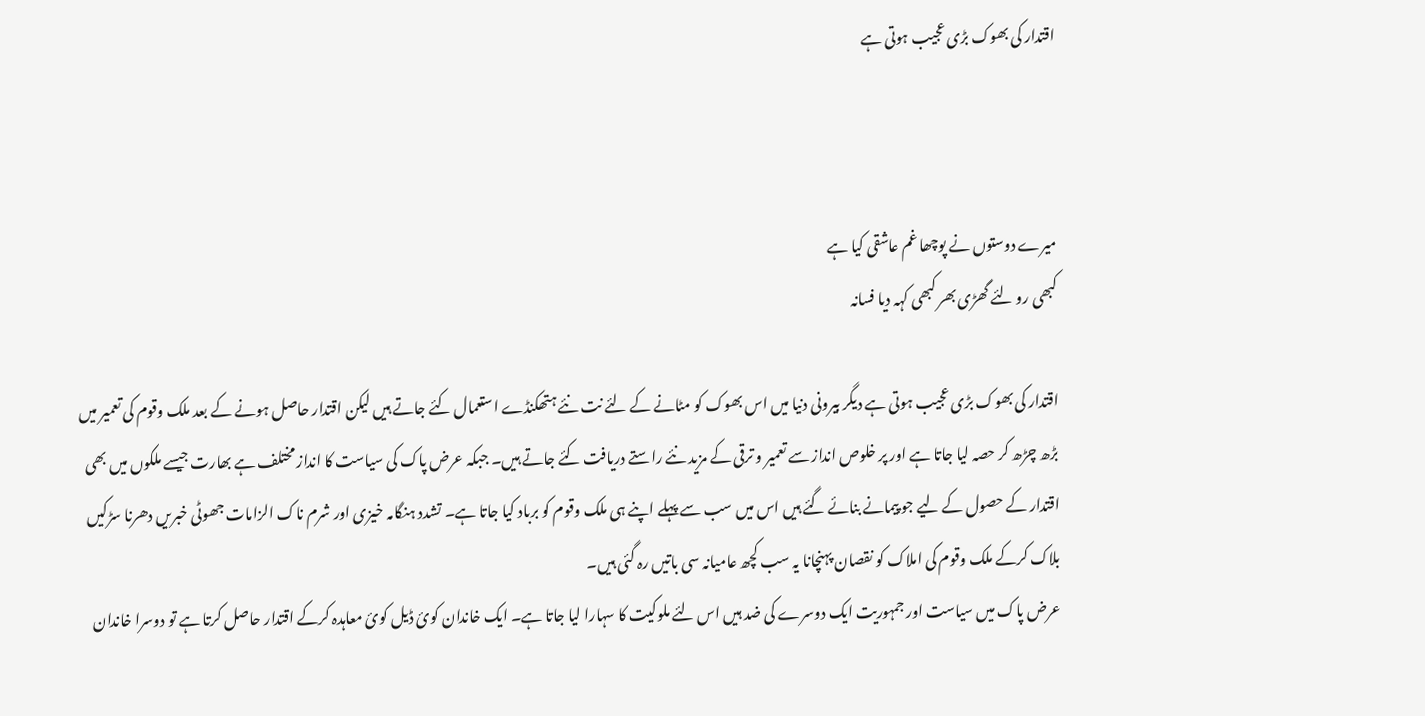اقتدار کی بھوک بڑی عجیب ہوتی ہے



میرے دوستوں نے پوچھا غم عاشقی کیا ہے
کبھی رو لئے گھڑی بھر کبھی کہہ دیا فسانہ

اقتدار کی بھوک بڑی عجیب ہوتی ہے دیگر بیرونی دنیا میں اس بھوک کو مٹانے کے لئے نت نئے ہتھکنڈے استعمال کئے جاتے ہیں لیکن اقتدار حاصل ہونے کے بعد ملک وقوم کی تعمیر میں بڑھ چڑھ کر حصہ لیا جاتا ہے اور پر خلوص انداز سے تعمیر و ترقی کے مزید نئے راستے دریافت کئے جاتے ہیں۔ جبکہ عرض پاک کی سیاست کا انداز مختلف ہے بھارت جیسے ملکوں میں بھی اقتدار کے حصول کے لیے جو پیمانے بنائے گئے ہیں اس میں سب سے پہلے اپنے ہی ملک وقوم کو برباد کیا جاتا ہے۔ تشدد ہنگامہ خیزی اور شرم ناک الزامات جھوٹی خبریں دھرنا سڑکیں بلاک کرکے ملک وقوم کی املاک کو نقصان پہنچانا یہ سب کچھ عامیانہ سی باتیں رہ گئی ہیں۔
عرض پاک میں سیاست اور جمہوریت ایک دوسرے کی ضد ہیں اس لئے ملوکیت کا سہارا لیا جاتا ہے۔ ایک خاندان کوئ ڈیل کوئ معاہدہ کرکے اقتدار حاصل کرتا ہے تو دوسرا خاندان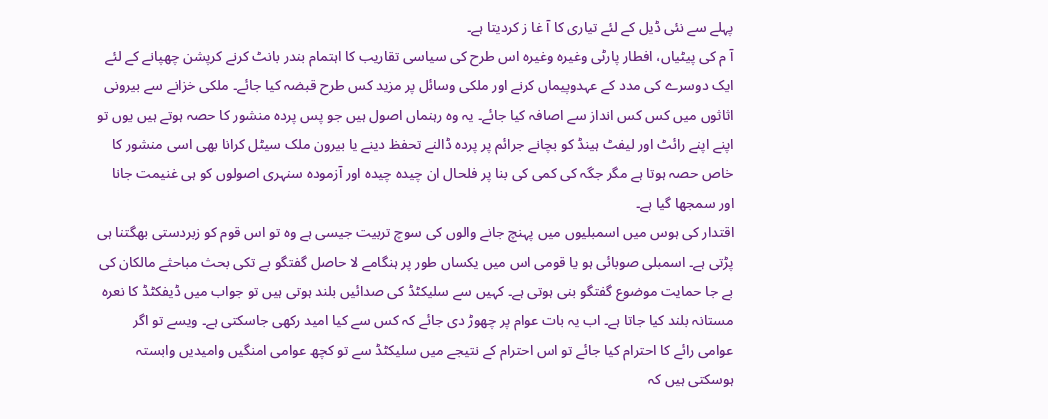پہلے سے نئی ڈیل کے لئے تیاری کا آ غا ز کردیتا ہے۔
آ م کی پیٹیاں، افطار پارٹی وغیرہ وغیرہ اس طرح کی سیاسی تقاریب کا اہتمام بندر بانٹ کرنے کرپشن چھپانے کے لئے ایک دوسرے کی مدد کے عہدوپیماں کرنے اور ملکی وسائل پر مزید کس طرح قبضہ کیا جائے۔ ملکی خزانے سے بیرونی اثاثوں میں کس کس انداز سے اصافہ کیا جائے۔ یہ وہ رہنماں اصول ہیں جو پس پردہ منشور کا حصہ ہوتے ہیں یوں تو اپنے اپنے رائٹ اور لیفٹ ہینڈ کو بچانے جرائم پر پردہ ڈالنے تحفظ دینے یا بیرون ملک سیٹل کرانا بھی اسی منشور کا خاص حصہ ہوتا ہے مگر جگہ کی کمی کی بنا پر فلحال ان چیدہ چیدہ اور آزمودہ سنہری اصولوں کو ہی غنیمت جانا اور سمجھا گیا ہے۔
اقتدار کی ہوس میں اسمبلیوں میں پہنچ جانے والوں کی سوچ تربیت جیسی ہے وہ تو اس قوم کو زبردستی بھگتنا ہی پڑتی ہے۔ اسمبلی صوبائی ہو یا قومی اس میں یکساں طور پر ہنگامے لا حاصل گفتگو بے تکی بحث مباحثے مالکان کی بے جا حمایت موضوع گفتگو بنی ہوتی ہے۔ کہیں سے سلیکٹڈ کی صدائیں بلند ہوتی ہیں تو جواب میں ڈیفکٹڈ کا نعرہ مستانہ بلند کیا جاتا ہے۔ اب یہ بات عوام پر چھوڑ دی جائے کہ کس سے کیا امید رکھی جاسکتی ہے۔ ویسے تو اگر عوامی رائے کا احترام کیا جائے تو اس احترام کے نتیجے میں سلیکٹڈ سے تو کچھ عوامی امنگیں وامیدیں وابستہ ہوسکتی ہیں کہ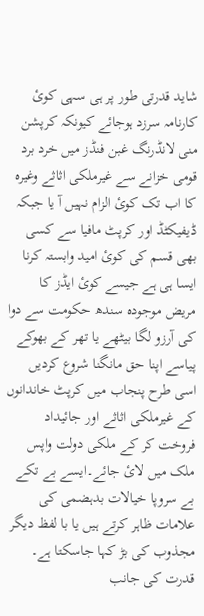شاید قدرتی طور پر ہی سہی کوئ کارنامہ سرزد ہوجائے کیونکہ کرپشن منی لانڈرنگ غبن فنڈز میں خرد برد قومی خزانے سے غیرملکی اثاثے وغیرہ کا اب تک کوئ الزام نہیں آ یا جبکہ ڈیفیکٹڈ اور کرپٹ مافیا سے کسی بھی قسم کی کوئ امید وابستہ کرنا ایسا ہی ہے جیسے کوئ ایڈز کا مریض موجودہ سندھ حکومت سے دوا کی آرزو لگا بیٹھے یا تھر کے بھوکے پیاسے اپنا حق مانگنا شروع کردیں اسی طرح پنجاب میں کرپٹ خاندانوں کے غیرملکی اثاثے اور جائیداد فروخت کر کے ملکی دولت واپس ملک میں لائ جائے۔ایسے بے تکے بے سروپا خیالات بدہضمی کی علامات ظاہر کرتے ہیں یا با لفظ دیگر مجذوب کی بڑ کہا جاسکتا ہے۔ قدرت کی جانب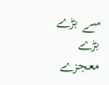سے بڑے بڑے معجزے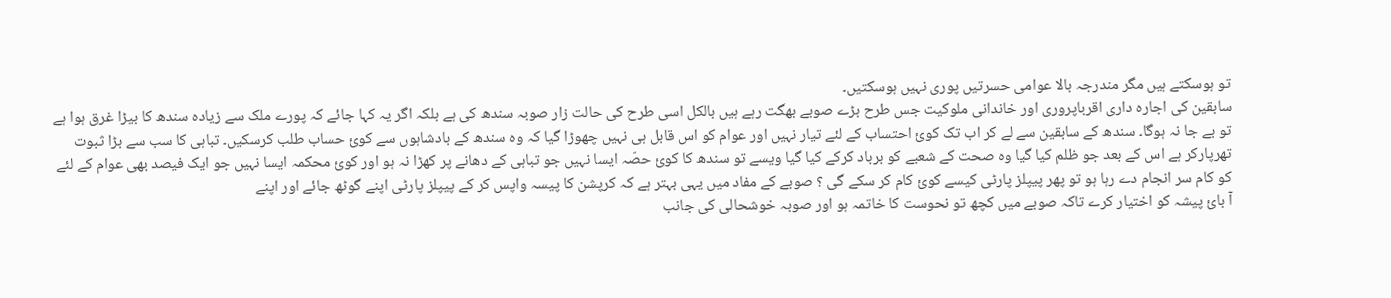تو ہوسکتے ہیں مگر مندرجہ بالا عوامی حسرتیں پوری نہیں ہوسکتیں۔
سابقین کی اجارہ داری اقرباپروری اور خاندانی ملوکیت جس طرح بڑے صوبے بھگت رہے ہیں بالکل اسی طرح کی حالت زار صوبہ سندھ کی ہے بلکہ اگر یہ کہا جائے کہ پورے ملک سے زیادہ سندھ کا بیڑا غرق ہوا ہے تو بے جا نہ ہوگا۔ سندھ کے سابقین سے لے کر اب تک کوئ احتساب کے لئے تیار نہیں اور عوام کو اس قابل ہی نہیں چھوڑا گیا کہ وہ سندھ کے بادشاہوں سے کوئ حساب طلب کرسکیں۔ تباہی کا سب سے بڑا ثبوت تھرپارکر ہے اس کے بعد جو ظلم کیا گیا وہ صحت کے شعبے کو برباد کرکے کیا گیا ویسے تو سندھ کا کوئ حصّہ ایسا نہیں جو تباہی کے دھانے پر کھڑا نہ ہو اور کوئ محکمہ ایسا نہیں جو ایک فیصد بھی عوام کے لئے کو کام سر انجام دے رہا ہو تو پھر پیپلز پارٹی کیسے کوئ کام کر سکے گی ؟ صوبے کے مفاد میں یہی بہتر ہے کہ کرپشن کا پیسہ واپس کر کے پیپلز پارٹی اپنے گوٹھ جائے اور اپنے
آ بائ پیشہ کو اختیار کرے تاکہ صوبے میں کچھ تو نحوست کا خاتمہ ہو اور صوبہ خوشحالی کی جانب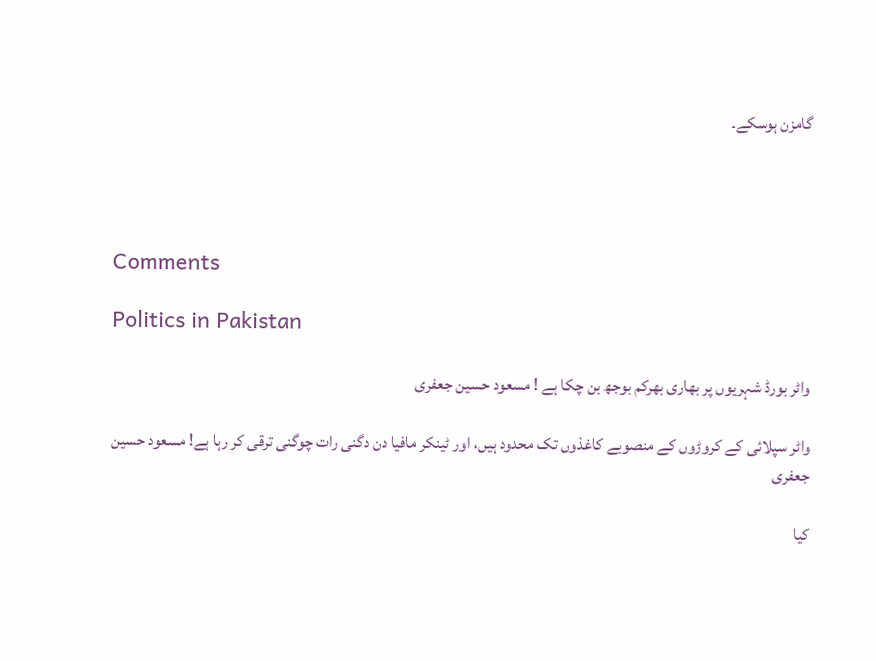گامزن ہوسکے۔




Comments

Politics in Pakistan

واٹر بورڈ شہریوں پر بھاری بھرکم بوجھ بن چکا ہے ! مسعود حسین جعفری

واٹر سپلائی کے کروڑوں کے منصوبے کاغذوں تک محدود ہیں، اور ٹینکر مافیا دن دگنی رات چوگنی ترقی کر رہا ہے! مسعود حسین جعفری

کیا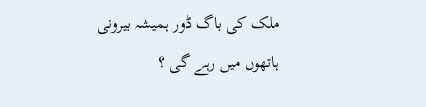ملک کی باگ ڈور ہمیشہ بیرونی ہاتھوں میں رہے گی ؟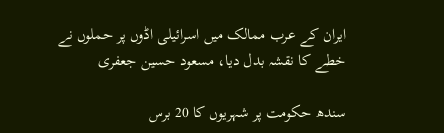ایران کے عرب ممالک میں اسرائیلی اڈوں پر حملوں نے خطے کا نقشہ بدل دیا، مسعود حسین جعفری

سندھ حکومت پر شہریوں کا 20 برس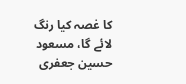کا غصہ کیا رنگ لائے گا، مسعود حسین جعفری